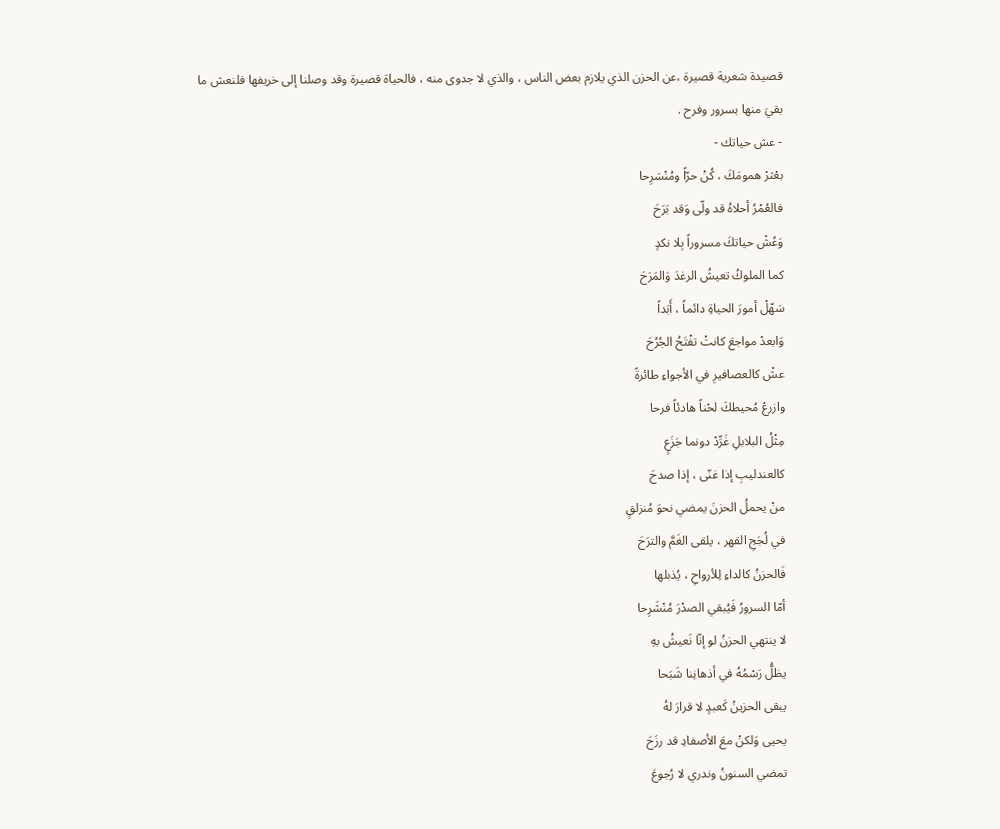قصيدة شعرية قصيرة ،عن الحزن الذي يلازم بعض الناس ، والذي لا جدوى منه ، فالحياة قصيرة وقد وصلنا إلى خريفها فلنعش ما بقيَ منها بسرور وفرح .
- عش حياتك -
بعْثرْ همومَكَ ، كُنْ حرّاً ومُنْسَرِحا
فالعُمْرُ أحلاهُ قد ولّى وَقد بَرَحَ
وَعُشْ حياتكَ مسروراً بِلا نكدٍ
كما الملوكُ تعيشُ الرغدَ وَالمَرَحَ
سَهّلْ أمورَ الحياةِ دائماً ، أَبَداً
وَابعدْ مواجعَ كانتْ تفْتَحُ الجُرُحَ
عشْ كالعصافيرِ في الأجواءِ طائرةً
وازرعْ مُحيطكَ لحْناً هادئاً فرحا
مِثْلُ البلابلِ غَرِّدْ دونما جَزَعٍ
كالعندليبِ إذا غنّى ، إذا صدحَ
منْ يحملُ الحزنَ يمضي نحوَ مُنزلقٍ
في لُجَجِ القهر ، يلقى الغَمَّ والترَحَ
فَالحزنُ كالداءِ لِلأرواحِ ، يُذبلها
أمّا السرورُ فَيُبقي الصدْرَ مُنْشَرِحا
لا ينتهي الحزنُ لو إنّا نَعيشُ بهِ
يظلُّ رَسْمُهُ في أذهانِنا شَبَحا
يبقى الحزينُ كَعبدٍ لا قرارَ لهُ
يحيى وَلكنْ معَ الأصفادِ قد رزَحَ
تمضي السنونُ وندري لا رُجوعَ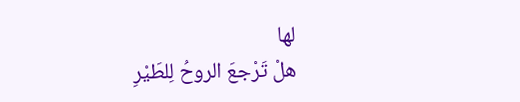لها
هلْ تَرْجعَ الروحُ لِلطَيْرِ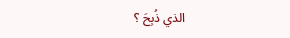الذي ذُبِحَ ؟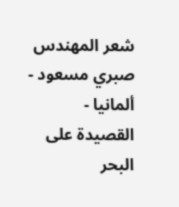شعر المهندس صبري مسعود - ألمانيا -
القصيدة على البحر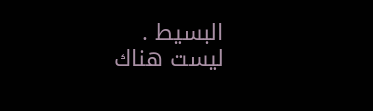البسيط .
ليست هناك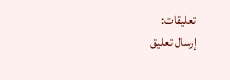تعليقات:
إرسال تعليق